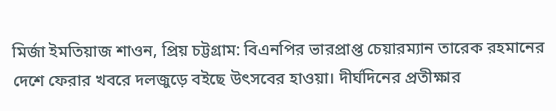মির্জা ইমতিয়াজ শাওন, প্রিয় চট্টগ্রাম: বিএনপির ভারপ্রাপ্ত চেয়ারম্যান তারেক রহমানের দেশে ফেরার খবরে দলজুড়ে বইছে উৎসবের হাওয়া। দীর্ঘদিনের প্রতীক্ষার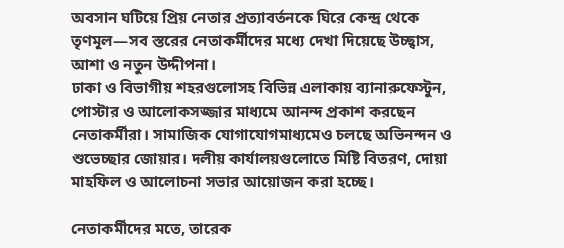অবসান ঘটিয়ে প্রিয় নেতার প্রত্যাবর্তনকে ঘিরে কেন্দ্র থেকে তৃণমূল—সব স্তরের নেতাকর্মীদের মধ্যে দেখা দিয়েছে উচ্ছ্বাস, আশা ও নতুন উদ্দীপনা।
ঢাকা ও বিভাগীয় শহরগুলোসহ বিভিন্ন এলাকায় ব্যানারুফেস্টুন, পোস্টার ও আলোকসজ্জার মাধ্যমে আনন্দ প্রকাশ করছেন নেতাকর্মীরা। সামাজিক যোগাযোগমাধ্যমেও চলছে অভিনন্দন ও শুভেচ্ছার জোয়ার। দলীয় কার্যালয়গুলোতে মিষ্টি বিতরণ, দোয়া মাহফিল ও আলোচনা সভার আয়োজন করা হচ্ছে।

নেতাকর্মীদের মতে, তারেক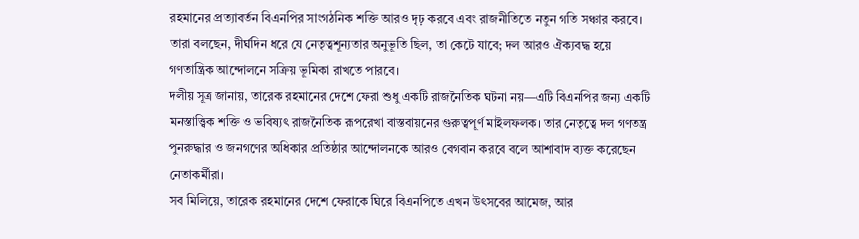রহমানের প্রত্যাবর্তন বিএনপির সাংগঠনিক শক্তি আরও দৃঢ় করবে এবং রাজনীতিতে নতুন গতি সঞ্চার করবে। তারা বলছেন, দীর্ঘদিন ধরে যে নেতৃত্বশূন্যতার অনুভূতি ছিল, তা কেটে যাবে; দল আরও ঐক্যবদ্ধ হয়ে গণতান্ত্রিক আন্দোলনে সক্রিয় ভূমিকা রাখতে পারবে।
দলীয় সূত্র জানায়, তারেক রহমানের দেশে ফেরা শুধু একটি রাজনৈতিক ঘটনা নয়—এটি বিএনপির জন্য একটি মনস্তাত্ত্বিক শক্তি ও ভবিষ্যৎ রাজনৈতিক রূপরেখা বাস্তবায়নের গুরুত্বপূর্ণ মাইলফলক। তার নেতৃত্বে দল গণতন্ত্র পুনরুদ্ধার ও জনগণের অধিকার প্রতিষ্ঠার আন্দোলনকে আরও বেগবান করবে বলে আশাবাদ ব্যক্ত করেছেন নেতাকর্মীরা।
সব মিলিয়ে, তারেক রহমানের দেশে ফেরাকে ঘিরে বিএনপিতে এখন উৎসবের আমেজ, আর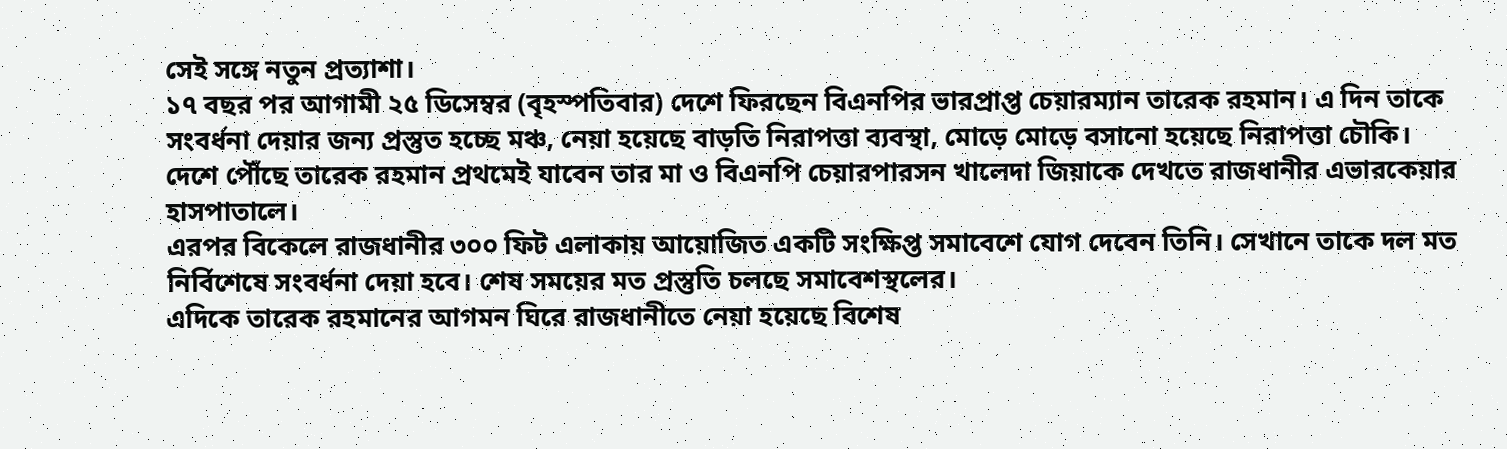সেই সঙ্গে নতুন প্রত্যাশা।
১৭ বছর পর আগামী ২৫ ডিসেম্বর (বৃহস্পতিবার) দেশে ফিরছেন বিএনপির ভারপ্রাপ্ত চেয়ারম্যান তারেক রহমান। এ দিন তাকে সংবর্ধনা দেয়ার জন্য প্রস্তুত হচ্ছে মঞ্চ, নেয়া হয়েছে বাড়তি নিরাপত্তা ব্যবস্থা, মোড়ে মোড়ে বসানো হয়েছে নিরাপত্তা চৌকি।
দেশে পৌঁছে তারেক রহমান প্রথমেই যাবেন তার মা ও বিএনপি চেয়ারপারসন খালেদা জিয়াকে দেখতে রাজধানীর এভারকেয়ার হাসপাতালে।
এরপর বিকেলে রাজধানীর ৩০০ ফিট এলাকায় আয়োজিত একটি সংক্ষিপ্ত সমাবেশে যোগ দেবেন তিনি। সেখানে তাকে দল মত নির্বিশেষে সংবর্ধনা দেয়া হবে। শেষ সময়ের মত প্রস্তুতি চলছে সমাবেশস্থলের।
এদিকে তারেক রহমানের আগমন ঘিরে রাজধানীতে নেয়া হয়েছে বিশেষ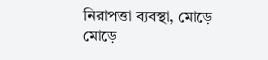নিরাপত্তা ব্যবস্থা, মোড়ে মোড়ে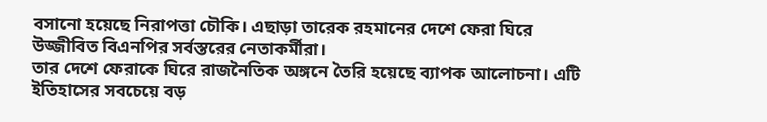বসানো হয়েছে নিরাপত্তা চৌকি। এছাড়া তারেক রহমানের দেশে ফেরা ঘিরে উজ্জীবিত বিএনপির সর্বস্তরের নেতাকর্মীরা।
তার দেশে ফেরাকে ঘিরে রাজনৈতিক অঙ্গনে তৈরি হয়েছে ব্যাপক আলোচনা। এটি ইতিহাসের সবচেয়ে বড়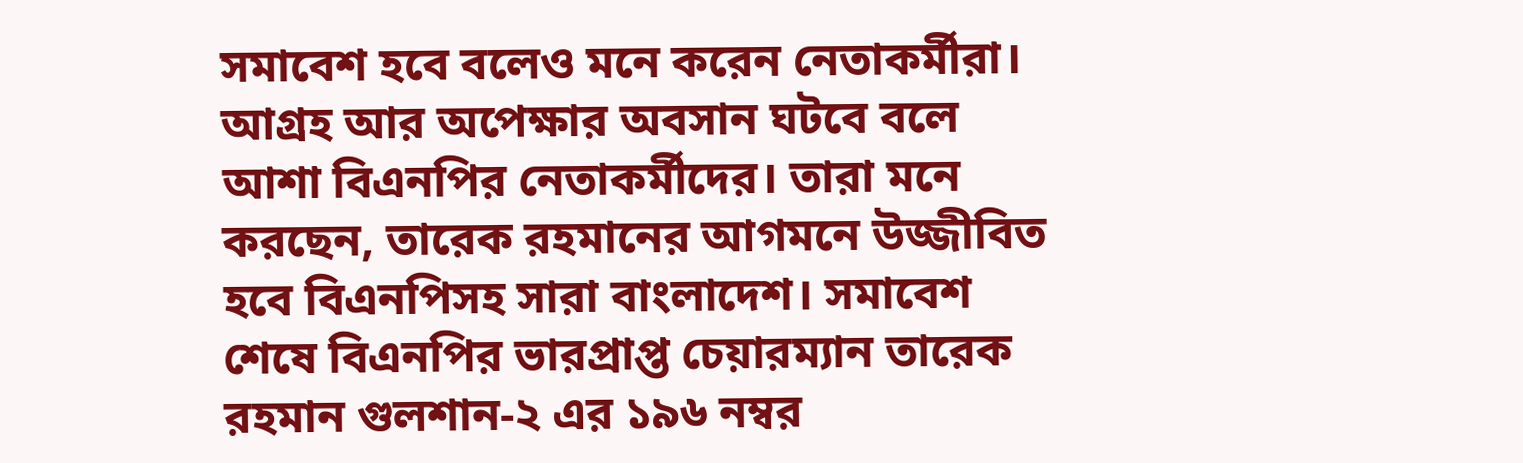সমাবেশ হবে বলেও মনে করেন নেতাকর্মীরা।
আগ্রহ আর অপেক্ষার অবসান ঘটবে বলে আশা বিএনপির নেতাকর্মীদের। তারা মনে করছেন, তারেক রহমানের আগমনে উজ্জীবিত হবে বিএনপিসহ সারা বাংলাদেশ। সমাবেশ শেষে বিএনপির ভারপ্রাপ্ত চেয়ারম্যান তারেক রহমান গুলশান-২ এর ১৯৬ নম্বর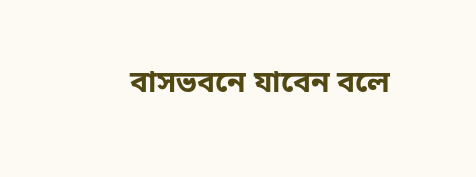বাসভবনে যাবেন বলে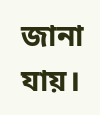জানা যায়।